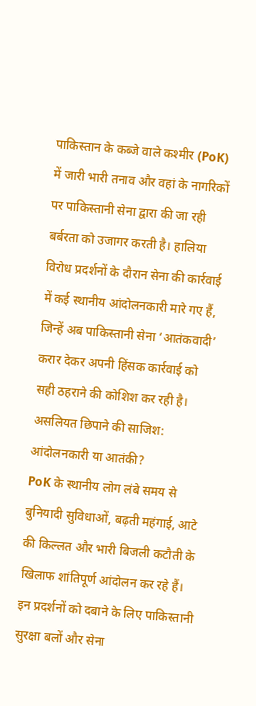पाकिस्तान के कब्जे वाले कश्मीर (PoK) में जारी भारी तनाव और वहां के नागरिकों पर पाकिस्तानी सेना द्वारा की जा रही बर्बरता को उजागर करती है। हालिया विरोध प्रदर्शनों के दौरान सेना की कार्रवाई में कई स्थानीय आंदोलनकारी मारे गए हैं, जिन्हें अब पाकिस्तानी सेना ‘आतंकवादी’ करार देकर अपनी हिंसक कार्रवाई को सही ठहराने की कोशिश कर रही है।
असलियत छिपाने की साजिश: आंदोलनकारी या आतंकी?
PoK के स्थानीय लोग लंबे समय से बुनियादी सुविधाओं, बढ़ती महंगाई, आटे की किल्लत और भारी बिजली कटौती के खिलाफ शांतिपूर्ण आंदोलन कर रहे हैं। इन प्रदर्शनों को दबाने के लिए पाकिस्तानी सुरक्षा बलों और सेना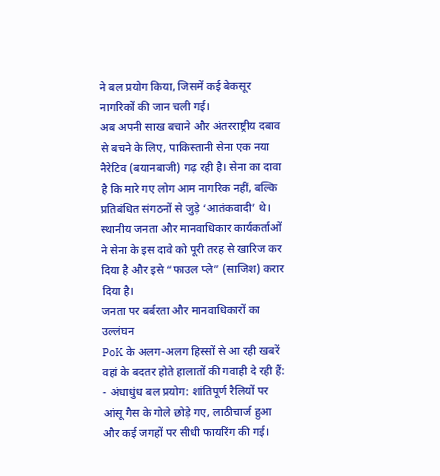ने बल प्रयोग किया, जिसमें कई बेकसूर नागरिकों की जान चली गई।
अब अपनी साख बचाने और अंतरराष्ट्रीय दबाव से बचने के लिए, पाकिस्तानी सेना एक नया नैरेटिव (बयानबाजी) गढ़ रही है। सेना का दावा है कि मारे गए लोग आम नागरिक नहीं, बल्कि प्रतिबंधित संगठनों से जुड़े ‘आतंकवादी’ थे। स्थानीय जनता और मानवाधिकार कार्यकर्ताओं ने सेना के इस दावे को पूरी तरह से खारिज कर दिया है और इसे “फाउल प्ले” (साजिश) करार दिया है।
जनता पर बर्बरता और मानवाधिकारों का उल्लंघन
PoK के अलग-अलग हिस्सों से आ रही खबरें वहां के बदतर होते हालातों की गवाही दे रही हैं:
- अंधाधुंध बल प्रयोग: शांतिपूर्ण रैलियों पर आंसू गैस के गोले छोड़े गए, लाठीचार्ज हुआ और कई जगहों पर सीधी फायरिंग की गई।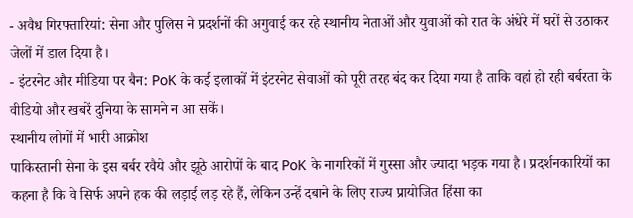- अवैध गिरफ्तारियां: सेना और पुलिस ने प्रदर्शनों की अगुवाई कर रहे स्थानीय नेताओं और युवाओं को रात के अंधेरे में घरों से उठाकर जेलों में डाल दिया है।
- इंटरनेट और मीडिया पर बैन: PoK के कई इलाकों में इंटरनेट सेवाओं को पूरी तरह बंद कर दिया गया है ताकि वहां हो रही बर्बरता के वीडियो और खबरें दुनिया के सामने न आ सकें।
स्थानीय लोगों में भारी आक्रोश
पाकिस्तानी सेना के इस बर्बर रवैये और झूठे आरोपों के बाद PoK के नागरिकों में गुस्सा और ज्यादा भड़क गया है। प्रदर्शनकारियों का कहना है कि वे सिर्फ अपने हक की लड़ाई लड़ रहे हैं, लेकिन उन्हें दबाने के लिए राज्य प्रायोजित हिंसा का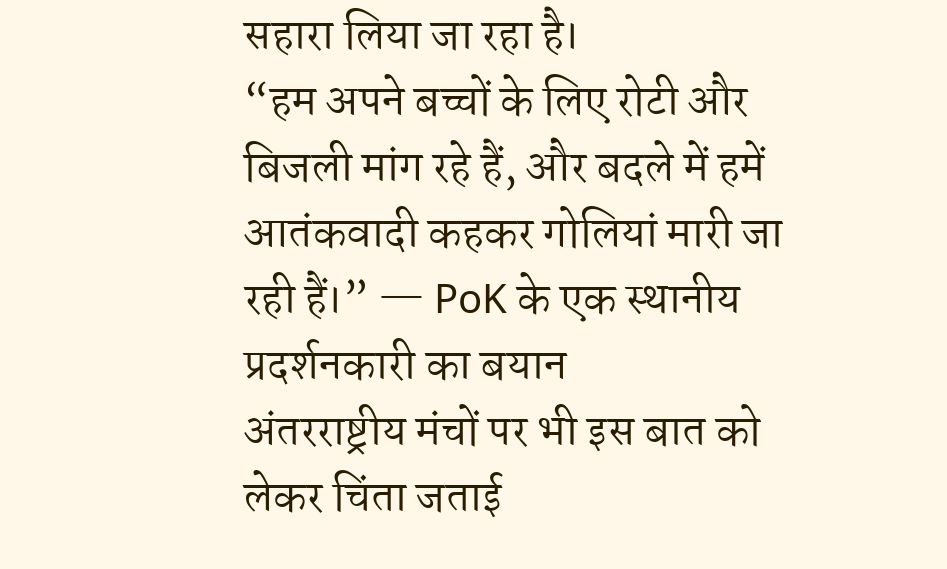सहारा लिया जा रहा है।
“हम अपने बच्चों के लिए रोटी और बिजली मांग रहे हैं, और बदले में हमें आतंकवादी कहकर गोलियां मारी जा रही हैं।” — PoK के एक स्थानीय प्रदर्शनकारी का बयान
अंतरराष्ट्रीय मंचों पर भी इस बात को लेकर चिंता जताई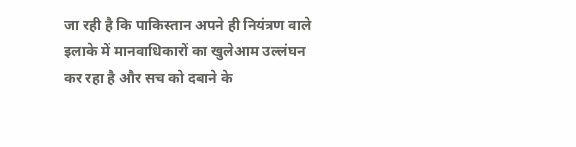जा रही है कि पाकिस्तान अपने ही नियंत्रण वाले इलाके में मानवाधिकारों का खुलेआम उल्लंघन कर रहा है और सच को दबाने के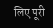लिए पूरी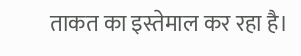ताकत का इस्तेमाल कर रहा है।